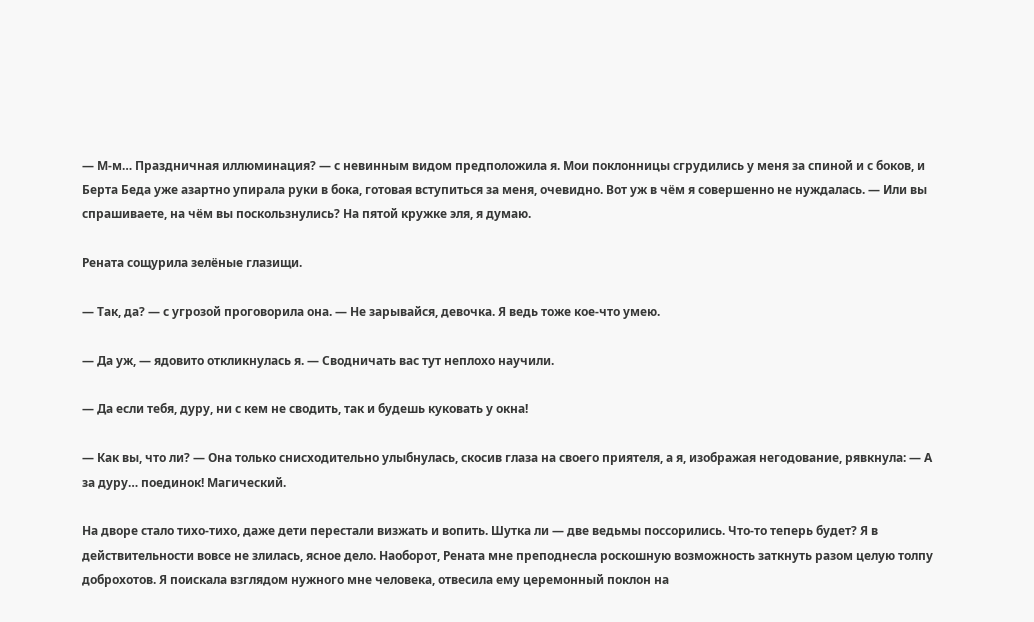— М-м… Праздничная иллюминация? — с невинным видом предположила я. Мои поклонницы сгрудились у меня за спиной и с боков, и Берта Беда уже азартно упирала руки в бока, готовая вступиться за меня, очевидно. Вот уж в чём я совершенно не нуждалась. — Или вы спрашиваете, на чём вы поскользнулись? На пятой кружке эля, я думаю.

Рената сощурила зелёные глазищи.

— Так, да? — с угрозой проговорила она. — Не зарывайся, девочка. Я ведь тоже кое-что умею.

— Да уж, — ядовито откликнулась я. — Сводничать вас тут неплохо научили.

— Да если тебя, дуру, ни с кем не сводить, так и будешь куковать у окна!

— Как вы, что ли? — Она только снисходительно улыбнулась, скосив глаза на своего приятеля, а я, изображая негодование, рявкнула: — А за дуру… поединок! Магический.

На дворе стало тихо-тихо, даже дети перестали визжать и вопить. Шутка ли — две ведьмы поссорились. Что-то теперь будет? Я в действительности вовсе не злилась, ясное дело. Наоборот, Рената мне преподнесла роскошную возможность заткнуть разом целую толпу доброхотов. Я поискала взглядом нужного мне человека, отвесила ему церемонный поклон на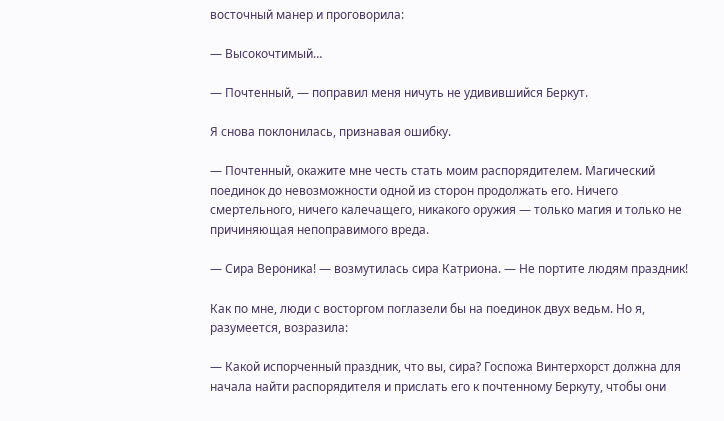восточный манер и проговорила:

— Высокочтимый…

— Почтенный, — поправил меня ничуть не удивившийся Беркут.

Я снова поклонилась, признавая ошибку.

— Почтенный, окажите мне честь стать моим распорядителем. Магический поединок до невозможности одной из сторон продолжать его. Ничего смертельного, ничего калечащего, никакого оружия — только магия и только не причиняющая непоправимого вреда.

— Сира Вероника! — возмутилась сира Катриона. — Не портите людям праздник!

Как по мне, люди с восторгом поглазели бы на поединок двух ведьм. Но я, разумеется, возразила:

— Какой испорченный праздник, что вы, сира? Госпожа Винтерхорст должна для начала найти распорядителя и прислать его к почтенному Беркуту, чтобы они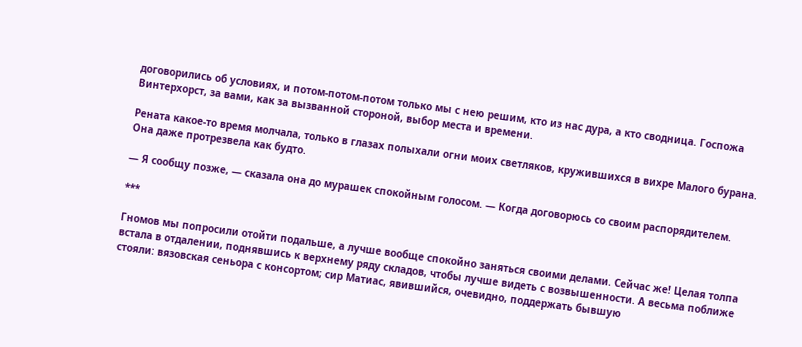договорились об условиях, и потом-потом-потом только мы с нею решим, кто из нас дура, а кто сводница. Госпожа Винтерхорст, за вами, как за вызванной стороной, выбор места и времени.

Рената какое-то время молчала, только в глазах полыхали огни моих светляков, кружившихся в вихре Малого бурана. Она даже протрезвела как будто.

— Я сообщу позже, — сказала она до мурашек спокойным голосом. — Когда договорюсь со своим распорядителем.

***

Гномов мы попросили отойти подальше, а лучше вообще спокойно заняться своими делами. Сейчас же! Целая толпа встала в отдалении, поднявшись к верхнему ряду складов, чтобы лучше видеть с возвышенности. А весьма поближе стояли: вязовская сеньора с консортом; сир Матиас, явившийся, очевидно, поддержать бывшую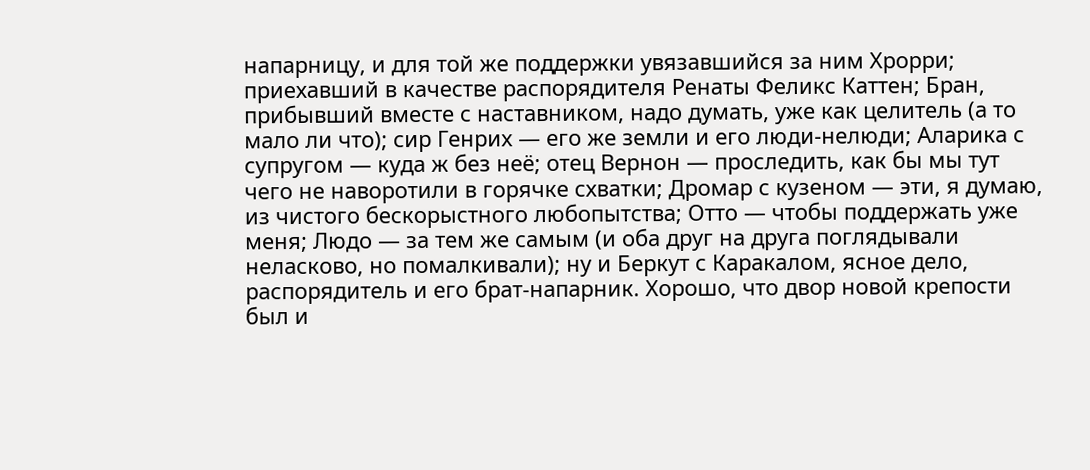напарницу, и для той же поддержки увязавшийся за ним Хрорри; приехавший в качестве распорядителя Ренаты Феликс Каттен; Бран, прибывший вместе с наставником, надо думать, уже как целитель (а то мало ли что); сир Генрих — его же земли и его люди-нелюди; Аларика с супругом — куда ж без неё; отец Вернон — проследить, как бы мы тут чего не наворотили в горячке схватки; Дромар с кузеном — эти, я думаю, из чистого бескорыстного любопытства; Отто — чтобы поддержать уже меня; Людо — за тем же самым (и оба друг на друга поглядывали неласково, но помалкивали); ну и Беркут с Каракалом, ясное дело, распорядитель и его брат-напарник. Хорошо, что двор новой крепости был и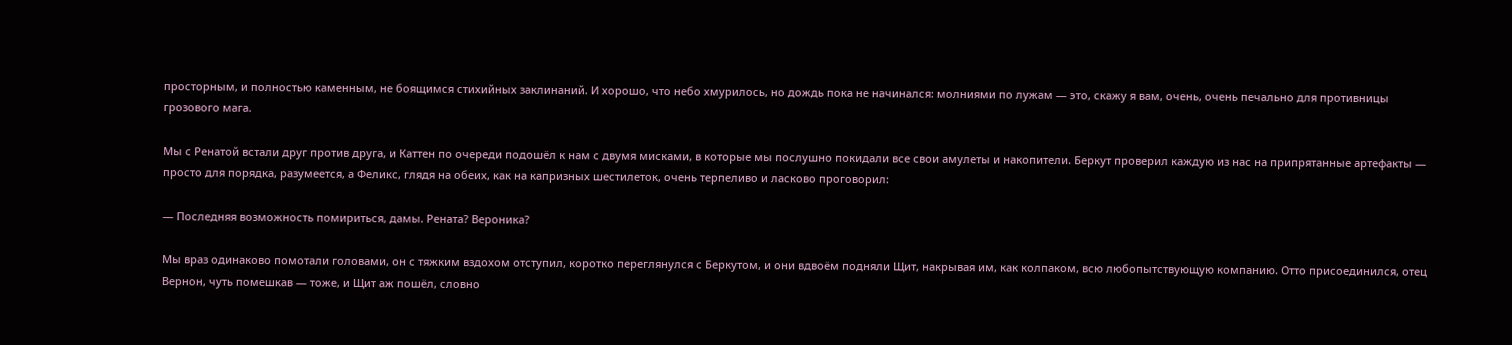просторным, и полностью каменным, не боящимся стихийных заклинаний. И хорошо, что небо хмурилось, но дождь пока не начинался: молниями по лужам — это, скажу я вам, очень, очень печально для противницы грозового мага.

Мы с Ренатой встали друг против друга, и Каттен по очереди подошёл к нам с двумя мисками, в которые мы послушно покидали все свои амулеты и накопители. Беркут проверил каждую из нас на припрятанные артефакты — просто для порядка, разумеется, а Феликс, глядя на обеих, как на капризных шестилеток, очень терпеливо и ласково проговорил:

— Последняя возможность помириться, дамы. Рената? Вероника?

Мы враз одинаково помотали головами, он с тяжким вздохом отступил, коротко переглянулся с Беркутом, и они вдвоём подняли Щит, накрывая им, как колпаком, всю любопытствующую компанию. Отто присоединился, отец Вернон, чуть помешкав — тоже, и Щит аж пошёл, словно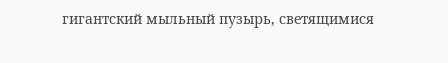гигантский мыльный пузырь, светящимися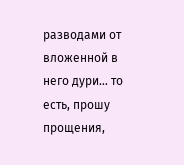разводами от вложенной в него дури… то есть, прошу прощения,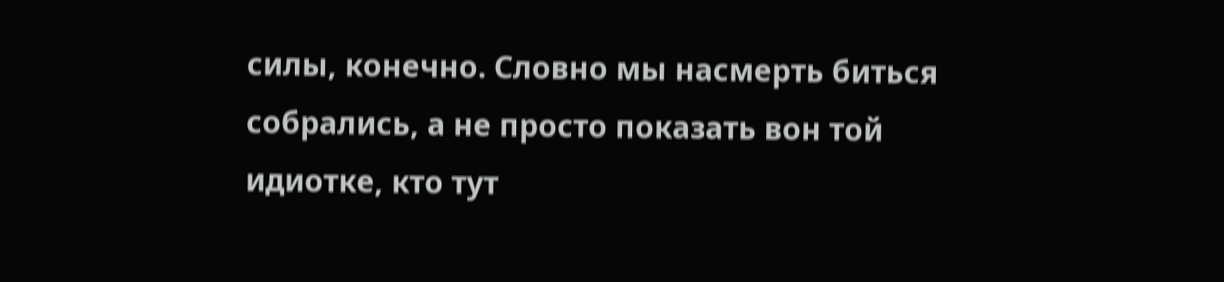силы, конечно. Словно мы насмерть биться собрались, а не просто показать вон той идиотке, кто тут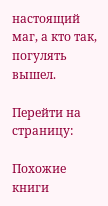настоящий маг, а кто так, погулять вышел.

Перейти на страницу:

Похожие книги